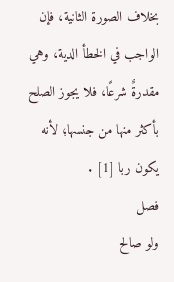بخلاف الصورة الثانية، فإن الواجب في الخطأ الدية، وهي مقدرةٌ شرعًا، فلا يجوز الصلح بأكثر منها من جنسها؛ لأنه يكون ربا [1] .
فصل
ولو صالح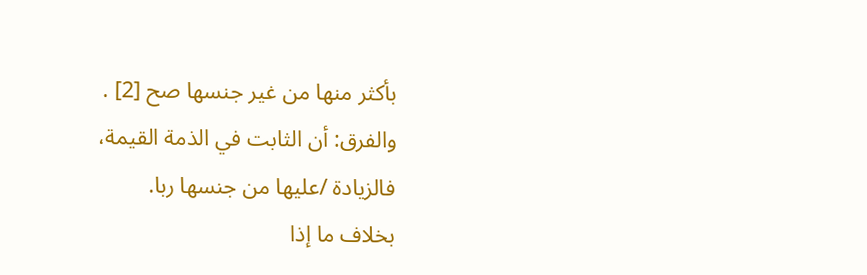بأكثر منها من غير جنسها صح [2] .
والفرق: أن الثابت في الذمة القيمة، فالزيادة /عليها من جنسها ربا.
بخلاف ما إذا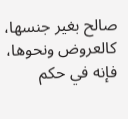صالح بغير جنسها، كالعروض ونحوها، فإنه في حكم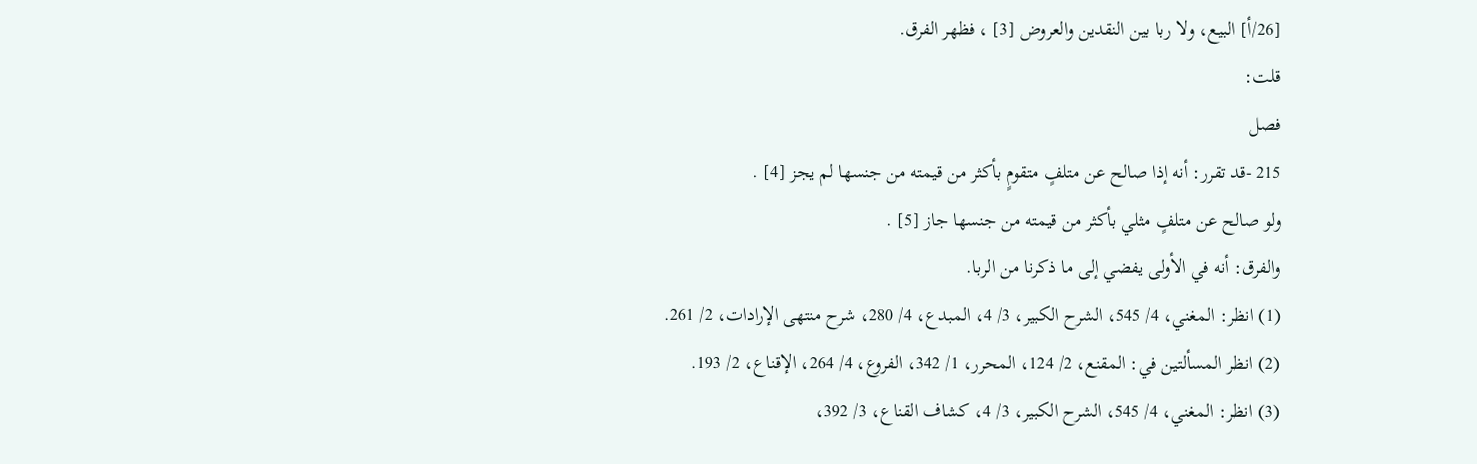[26/أ] البيع، ولا ربا بين النقدين والعروض [3] ، فظهر الفرق.
قلت:
فصل
215 -قد تقرر: أنه إذا صالح عن متلفٍ متقومٍ بأكثر من قيمته من جنسها لم يجز [4] .
ولو صالح عن متلفٍ مثلي بأكثر من قيمته من جنسها جاز [5] .
والفرق: أنه في الأولى يفضي إلى ما ذكرنا من الربا.
(1) انظر: المغني، 4/ 545، الشرح الكبير، 3/ 4، المبدع، 4/ 280، شرح منتهى الإرادات، 2/ 261.
(2) انظر المسألتين في: المقنع، 2/ 124، المحرر، 1/ 342، الفروع، 4/ 264، الإقناع، 2/ 193.
(3) انظر: المغني، 4/ 545، الشرح الكبير، 3/ 4، كشاف القناع، 3/ 392،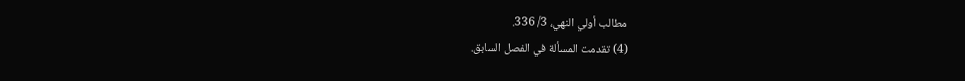مطالب أولي النهي، 3/ 336.
(4) تقدمت المسألة في الفصل السابق.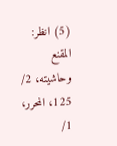(5) انظر: المقنع وحاشيته، 2/ 125، المحرر، 1/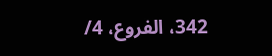342، الفروع، 4/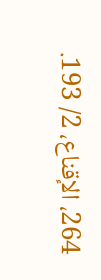264، الإقناع، 2/ 193.